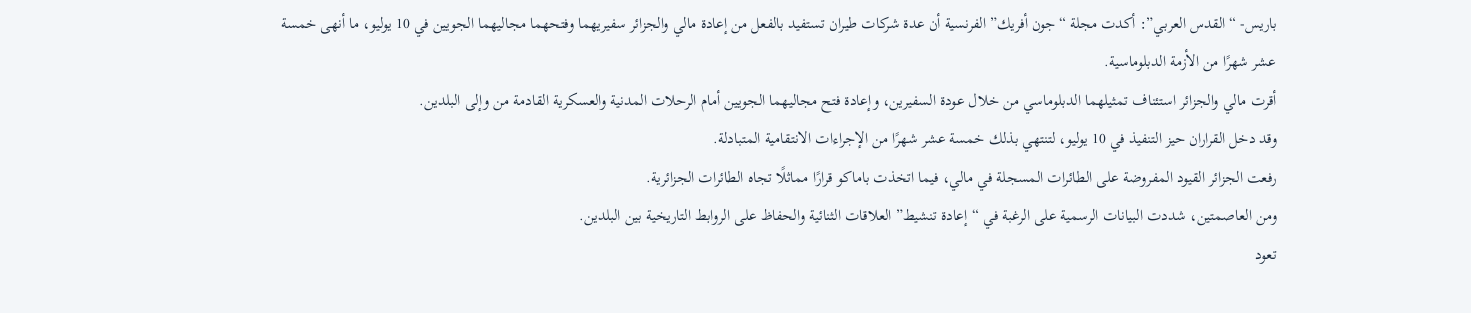باريس- “القدس العربي”: أكدت مجلة “جون أفريك” الفرنسية أن عدة شركات طيران تستفيد بالفعل من إعادة مالي والجزائر سفيريهما وفتحهما مجاليهما الجويين في 10 يوليو، ما أنهى خمسة عشر شهرًا من الأزمة الدبلوماسية.
أقرت مالي والجزائر استئناف تمثيلهما الدبلوماسي من خلال عودة السفيرين، وإعادة فتح مجاليهما الجويين أمام الرحلات المدنية والعسكرية القادمة من وإلى البلدين.
وقد دخل القراران حيز التنفيذ في 10 يوليو، لتنتهي بذلك خمسة عشر شهرًا من الإجراءات الانتقامية المتبادلة.
رفعت الجزائر القيود المفروضة على الطائرات المسجلة في مالي، فيما اتخذت باماكو قرارًا مماثلًا تجاه الطائرات الجزائرية.
ومن العاصمتين، شددت البيانات الرسمية على الرغبة في “إعادة تنشيط” العلاقات الثنائية والحفاظ على الروابط التاريخية بين البلدين.
تعود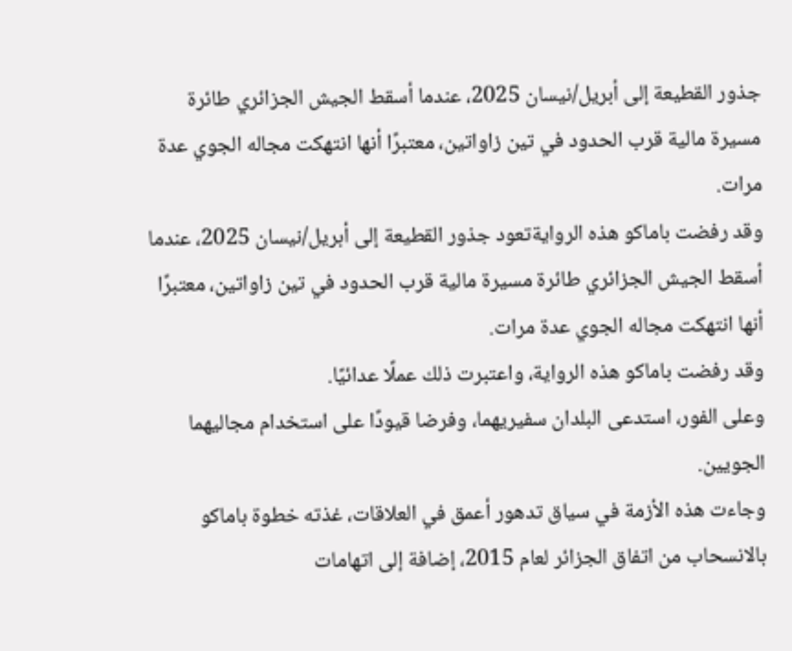جذور القطيعة إلى أبريل/نيسان 2025، عندما أسقط الجيش الجزائري طائرة مسيرة مالية قرب الحدود في تين زاواتين، معتبرًا أنها انتهكت مجاله الجوي عدة مرات.
وقد رفضت باماكو هذه الروايةتعود جذور القطيعة إلى أبريل/نيسان 2025، عندما أسقط الجيش الجزائري طائرة مسيرة مالية قرب الحدود في تين زاواتين، معتبرًا أنها انتهكت مجاله الجوي عدة مرات.
وقد رفضت باماكو هذه الرواية، واعتبرت ذلك عملًا عدائيًا.
وعلى الفور، استدعى البلدان سفيريهما، وفرضا قيودًا على استخدام مجاليهما الجويين.
وجاءت هذه الأزمة في سياق تدهور أعمق في العلاقات، غذته خطوة باماكو بالانسحاب من اتفاق الجزائر لعام 2015، إضافة إلى اتهامات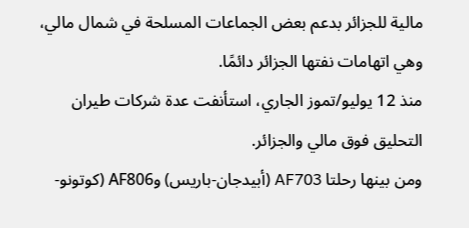مالية للجزائر بدعم بعض الجماعات المسلحة في شمال مالي، وهي اتهامات نفتها الجزائر دائمًا.
منذ 12 يوليو/تموز الجاري، استأنفت عدة شركات طيران التحليق فوق مالي والجزائر.
ومن بينها رحلتا AF703 (أبيدجان-باريس) وAF806 (كوتونو-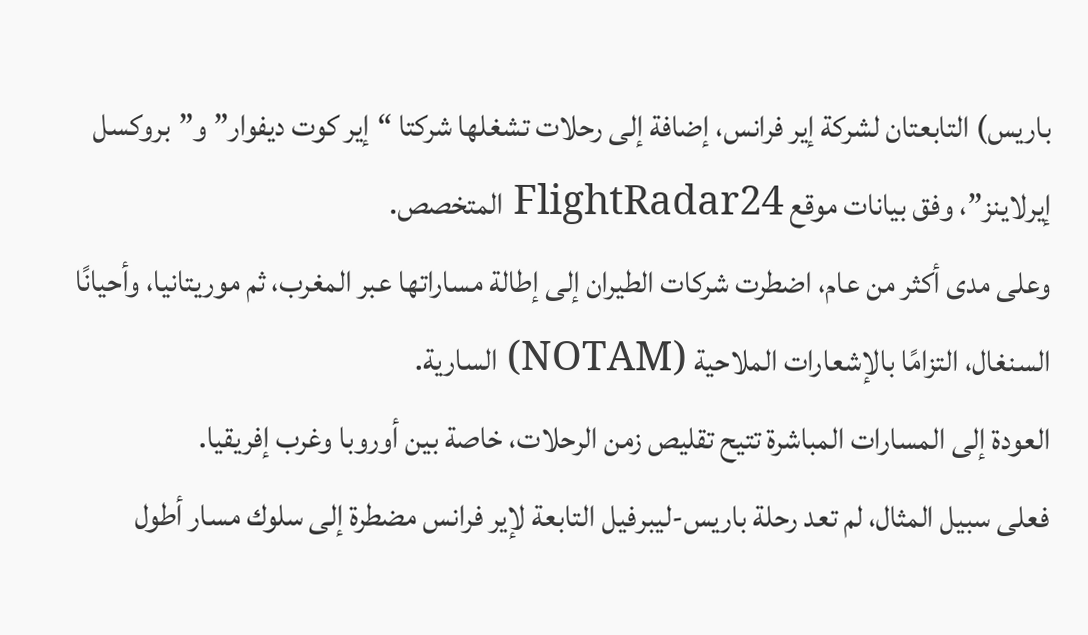باريس) التابعتان لشركة إير فرانس، إضافة إلى رحلات تشغلها شركتا “إير كوت ديفوار” و”بروكسل إيرلاينز”، وفق بيانات موقع FlightRadar24 المتخصص.
وعلى مدى أكثر من عام، اضطرت شركات الطيران إلى إطالة مساراتها عبر المغرب، ثم موريتانيا، وأحيانًا السنغال، التزامًا بالإشعارات الملاحية (NOTAM) السارية.
العودة إلى المسارات المباشرة تتيح تقليص زمن الرحلات، خاصة بين أوروبا وغرب إفريقيا.
فعلى سبيل المثال، لم تعد رحلة باريس-ليبرفيل التابعة لإير فرانس مضطرة إلى سلوك مسار أطول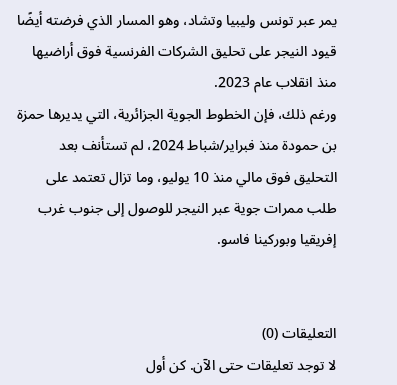يمر عبر تونس وليبيا وتشاد، وهو المسار الذي فرضته أيضًا قيود النيجر على تحليق الشركات الفرنسية فوق أراضيها منذ انقلاب عام 2023.
ورغم ذلك، فإن الخطوط الجوية الجزائرية، التي يديرها حمزة بن حمودة منذ فبراير/شباط 2024، لم تستأنف بعد التحليق فوق مالي منذ 10 يوليو، وما تزال تعتمد على طلب ممرات جوية عبر النيجر للوصول إلى جنوب غرب إفريقيا وبوركينا فاسو.


التعليقات (0)
لا توجد تعليقات حتى الآن. كن أول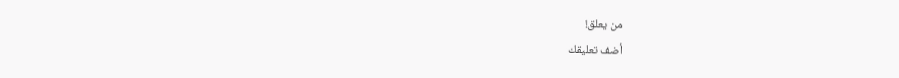من يعلق!
أضف تعليقك